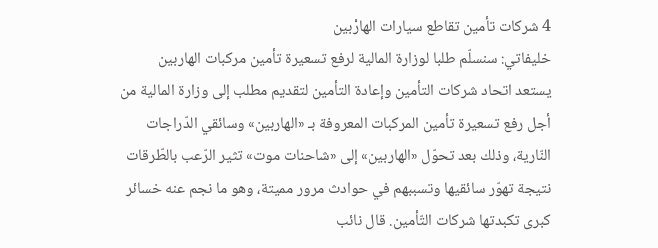4 شركات تأمين تقاطع سيارات الهارْبين
خليفاتي: سنسلّم طلبا لوزارة المالية لرفع تسعيرة تأمين مركبات الهاربين
يستعد اتحاد شركات التأمين وإعادة التأمين لتقديم مطلب إلى وزارة المالية من أجل رفع تسعيرة تأمين المركبات المعروفة بـ «الهاربين» وسائقي الدّراجات النّارية، وذلك بعد تحوّل «الهاربين» إلى «شاحنات موت» تثير الرّعب بالطّرقات نتيجة تهوّر سائقيها وتسببهم في حوادث مرور مميتة، وهو ما نجم عنه خسائر كبرى تكبدتها شركات التّأمين. قال نائب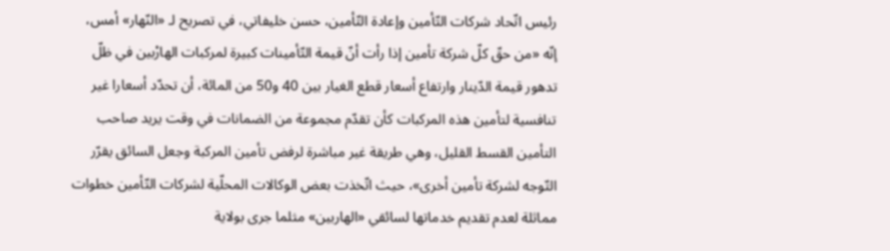رئيس اتّحاد شركات التّأمين وإعادة التّأمين، حسن خليفاتي، في تصريح لـ «النّهار» أمس، إنّه «من حقّ كلّ شركة تأمين إذا رأت أنّ قيمة التّأمينات كبيرة لمركبات الهارْبين في ظلّ تدهور قيمة الدّينار وارتفاع أسعار قطع الغيار بين 40 و50 من المائة، أن تحدّد أسعارا غير تنافسية لتأمين هذه المركبات كأن تقدّم مجموعة من الضمانات في وقت يريد صاحب التأمين القسط القليل، وهي طريقة غير مباشرة لرفض تأمين المركبة وجعل السائق يقرّر التّوجه لشركة تأمين أخرى»، حيث اتّخذت بعض الوكالات المحلّية لشركات التّأمين خطوات مماثلة لعدم تقديم خدماتها لسائقي «الهاربين» مثلما جرى بولاية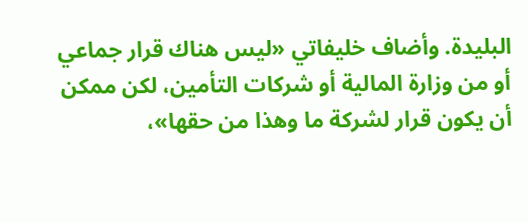البليدة. وأضاف خليفاتي «ليس هناك قرار جماعي أو من وزارة المالية أو شركات التأمين، لكن ممكن أن يكون قرار لشركة ما وهذا من حقها»،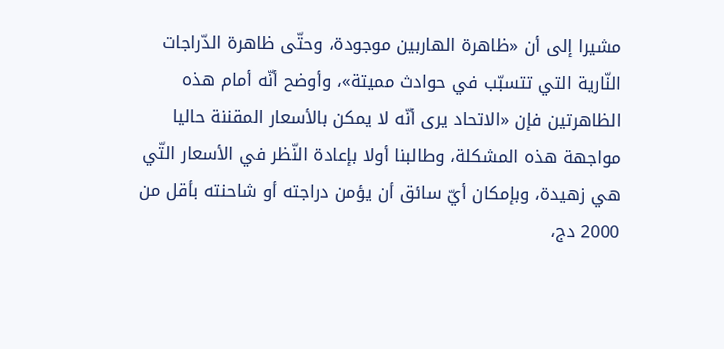مشيرا إلى أن «ظاهرة الهاربين موجودة، وحتّى ظاهرة الدّراجات النّارية التي تتسبّب في حوادث مميتة»، وأوضح أنّه أمام هذه الظاهرتين فإن «الاتحاد يرى أنّه لا يمكن بالأسعار المقننة حاليا مواجهة هذه المشكلة، وطالبنا أولا بإعادة النّظر في الأسعار التّي هي زهيدة، وبإمكان أيّ سائق أن يؤمن دراجته أو شاحنته بأقل من 2000 دج،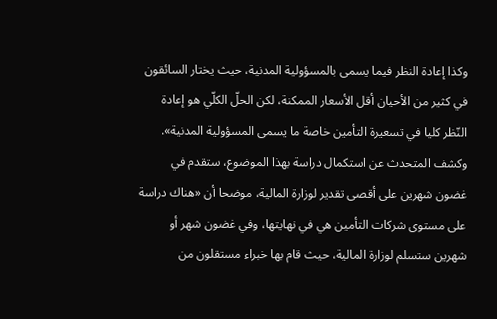وكذا إعادة النظر فيما يسمى بالمسؤولية المدنية، حيث يختار السائقون في كثير من الأحيان أقل الأسعار الممكنة، لكن الحلّ الكلّي هو إعادة النّظر كليا في تسعيرة التأمين خاصة ما يسمى المسؤولية المدنية». وكشف المتحدث عن استكمال دراسة بهذا الموضوع، ستقدم في غضون شهرين على أقصى تقدير لوزارة المالية، موضحا أن «هناك دراسة على مستوى شركات التأمين هي في نهايتها، وفي غضون شهر أو شهرين ستسلم لوزارة المالية، حيث قام بها خبراء مستقلون من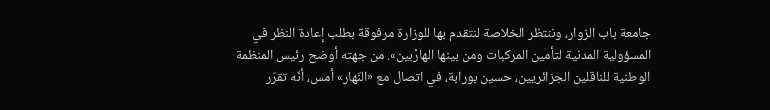جامعة باب الزوار، وننتظر الخلاصة لنتقدم بها للوزارة مرفوقة بطلب إعادة النظر في المسؤولية المدنية لتأمين المركبات ومن بينها الهارْبين». من جهته أوضح رئيس المنظمة الوطنية للناقلين الجزائريين، حسين بورابة، في اتصال مع «النّهار» أمس، أنّه تقرّر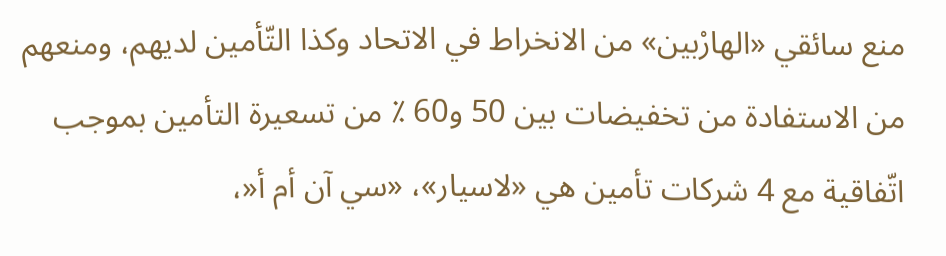منع سائقي «الهارْبين» من الانخراط في الاتحاد وكذا التّأمين لديهم، ومنعهم من الاستفادة من تخفيضات بين 50 و60 ٪ من تسعيرة التأمين بموجب اتّفاقية مع 4 شركات تأمين هي «لاسيار»، «سي آن أم أ«،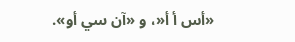«أس أ أ«، و «آن سي أو».